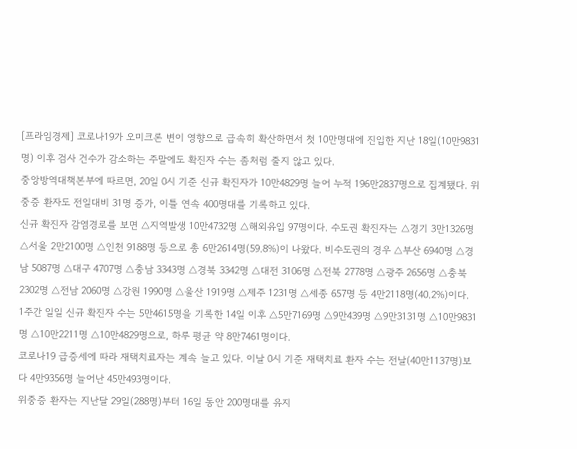[프라임경제] 코로나19가 오미크론 변이 영향으로 급속히 확산하면서 첫 10만명대에 진입한 지난 18일(10만9831명) 이후 검사 건수가 감소하는 주말에도 확진자 수는 좀처럼 줄지 않고 있다.
중앙방역대책본부에 따르면, 20일 0시 기준 신규 확진자가 10만4829명 늘어 누적 196만2837명으로 집계됐다. 위중증 환자도 전일대비 31명 증가, 이틀 연속 400명대를 기록하고 있다.
신규 확진자 감염경로를 보면 △지역발생 10만4732명 △해외유입 97명이다. 수도권 확진자는 △경기 3만1326명 △서울 2만2100명 △인천 9188명 등으로 총 6만2614명(59.8%)이 나왔다. 비수도권의 경우 △부산 6940명 △경남 5087명 △대구 4707명 △충남 3343명 △경북 3342명 △대전 3106명 △전북 2778명 △광주 2656명 △충북 2302명 △전남 2060명 △강원 1990명 △울산 1919명 △제주 1231명 △세종 657명 등 4만2118명(40.2%)이다.
1주간 일일 신규 확진자 수는 5만4615명을 기록한 14일 이후 △5만7169명 △9만439명 △9만3131명 △10만9831명 △10만2211명 △10만4829명으로, 하루 평균 약 8만7461명이다.
코로나19 급증세에 따라 재택치료자는 계속 늘고 있다. 이날 0시 기준 재택치료 환자 수는 전날(40만1137명)보다 4만9356명 늘어난 45만493명이다.
위중증 환자는 지난달 29일(288명)부터 16일 동안 200명대를 유지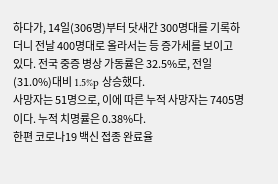하다가, 14일(306명)부터 닷새간 300명대를 기록하더니 전날 400명대로 올라서는 등 증가세를 보이고 있다. 전국 중증 병상 가동률은 32.5%로, 전일(31.0%)대비 1.5%p 상승했다.
사망자는 51명으로, 이에 따른 누적 사망자는 7405명이다. 누적 치명률은 0.38%다.
한편 코로나19 백신 접종 완료율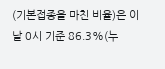(기본접종을 마친 비율)은 이날 0시 기준 86.3%(누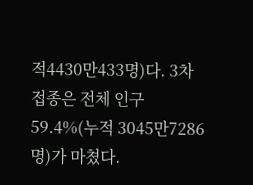적4430만433명)다. 3차 접종은 전체 인구 59.4%(누적 3045만7286명)가 마쳤다.